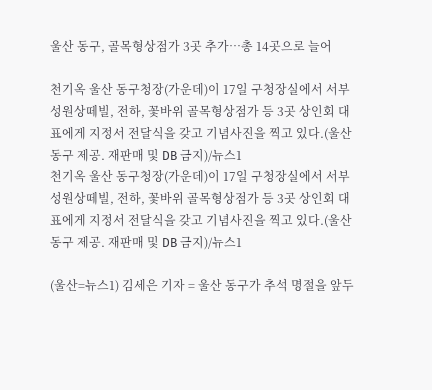울산 동구, 골목형상점가 3곳 추가…총 14곳으로 늘어

천기옥 울산 동구청장(가운데)이 17일 구청장실에서 서부성원상떼빌, 전하, 꽃바위 골목형상점가 등 3곳 상인회 대표에게 지정서 전달식을 갖고 기념사진을 찍고 있다.(울산 동구 제공. 재판매 및 DB 금지)/뉴스1
천기옥 울산 동구청장(가운데)이 17일 구청장실에서 서부성원상떼빌, 전하, 꽃바위 골목형상점가 등 3곳 상인회 대표에게 지정서 전달식을 갖고 기념사진을 찍고 있다.(울산 동구 제공. 재판매 및 DB 금지)/뉴스1

(울산=뉴스1) 김세은 기자 = 울산 동구가 추석 명절을 앞두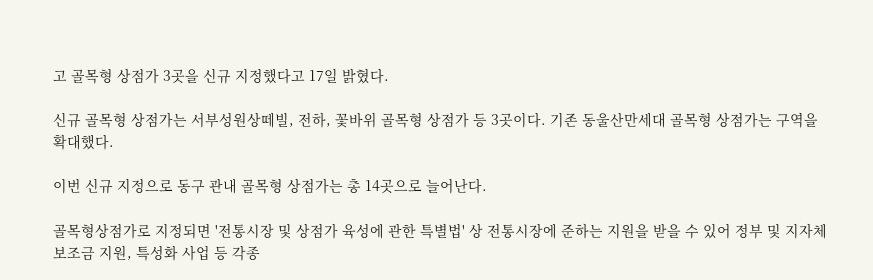고 골목형 상점가 3곳을 신규 지정했다고 17일 밝혔다.

신규 골목형 상점가는 서부성원상떼빌, 전하, 꽃바위 골목형 상점가 등 3곳이다. 기존 동울산만세대 골목형 상점가는 구역을 확대했다.

이번 신규 지정으로 동구 관내 골목형 상점가는 총 14곳으로 늘어난다.

골목형상점가로 지정되면 '전통시장 및 상점가 육성에 관한 특별법' 상 전통시장에 준하는 지원을 받을 수 있어 정부 및 지자체 보조금 지원, 특성화 사업 등 각종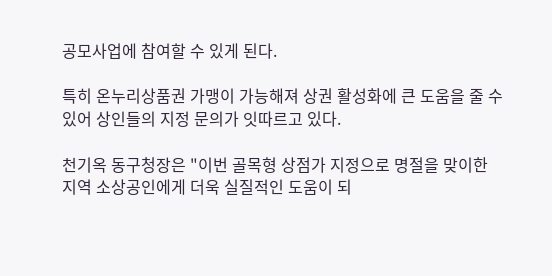공모사업에 참여할 수 있게 된다.

특히 온누리상품권 가맹이 가능해져 상권 활성화에 큰 도움을 줄 수 있어 상인들의 지정 문의가 잇따르고 있다.

천기옥 동구청장은 "이번 골목형 상점가 지정으로 명절을 맞이한 지역 소상공인에게 더욱 실질적인 도움이 되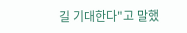길 기대한다"고 말했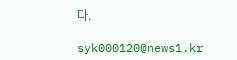다.

syk000120@news1.kr